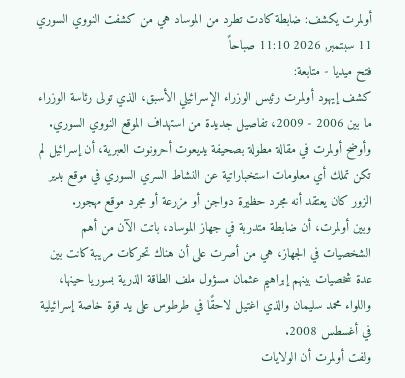أولمرت يكشف: ضابطة كادت تطرد من الموساد هي من كشفت النووي السوري
11 سبتمبر, 2026 11:10 صباحاً
فتح ميديا - متابعة:
كشف إيهود أولمرت رئيس الوزراء الإسرائيلي الأسبق، الذي تولى رئاسة الوزراء ما بين 2006 - 2009، تفاصيل جديدة من استهداف الموقع النووي السوري.
وأوضح أولمرت في مقالة مطولة بصحيفة يديعوت أحرونوت العبرية، أن إسرائيل لم تكن تملك أي معلومات استخباراتية عن النشاط السري السوري في موقع بدير الزور كان يعتقد أنه مجرد حظيرة دواجن أو مزرعة أو مجرد موقع مهجور.
وبين أولمرت، أن ضابطة متدربة في جهاز الموساد، باتت الآن من أهم الشخصيات في الجهاز، هي من أصرت على أن هناك تحركات مريبة كانت بين عدة شخصيات بينهم إبراهيم عثمان مسؤول ملف الطاقة الذرية بسوريا حينها، واللواء محمد سليمان والذي اغتيل لاحقًا في طرطوس على يد قوة خاصة إسرائيلية في أغسطس 2008.
ولفت أولمرت أن الولايات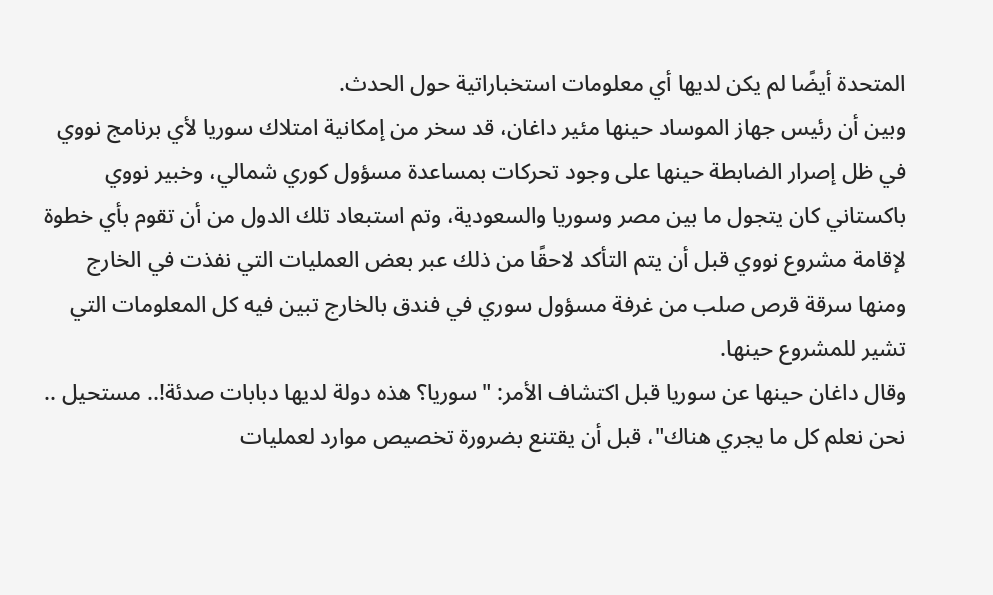المتحدة أيضًا لم يكن لديها أي معلومات استخباراتية حول الحدث.
وبين أن رئيس جهاز الموساد حينها مئير داغان، قد سخر من إمكانية امتلاك سوريا لأي برنامج نووي في ظل إصرار الضابطة حينها على وجود تحركات بمساعدة مسؤول كوري شمالي، وخبير نووي باكستاني كان يتجول ما بين مصر وسوريا والسعودية، وتم استبعاد تلك الدول من أن تقوم بأي خطوة لإقامة مشروع نووي قبل أن يتم التأكد لاحقًا من ذلك عبر بعض العمليات التي نفذت في الخارج ومنها سرقة قرص صلب من غرفة مسؤول سوري في فندق بالخارج تبين فيه كل المعلومات التي تشير للمشروع حينها.
وقال داغان حينها عن سوريا قبل اكتشاف الأمر: "سوريا؟ هذه دولة لديها دبابات صدئة!.. مستحيل .. نحن نعلم كل ما يجري هناك"، قبل أن يقتنع بضرورة تخصيص موارد لعمليات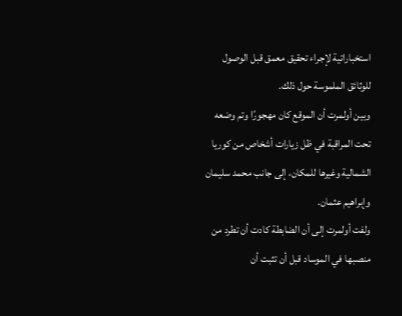استخباراتية لإجراء تحقيق معمق قبل الوصول للوثائق الملموسة حول ذلك.
وبين أولمرت أن الموقع كان مهجورًا وتم وضعه تحت المراقبة في ظل زيارات أشخاص من كوريا الشمالية وغيرها للمكان، إلى جانب محمد سليمان وإبراهيم عثمان.
ولفت أولمرت إلى أن الضابطة كادت أن تطرد من منصبها في الموساد قبل أن تثبت أن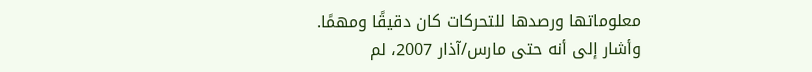معلوماتها ورصدها للتحركات كان دقيقًا ومهمًا.
وأشار إلى أنه حتى مارس/آذار 2007، لم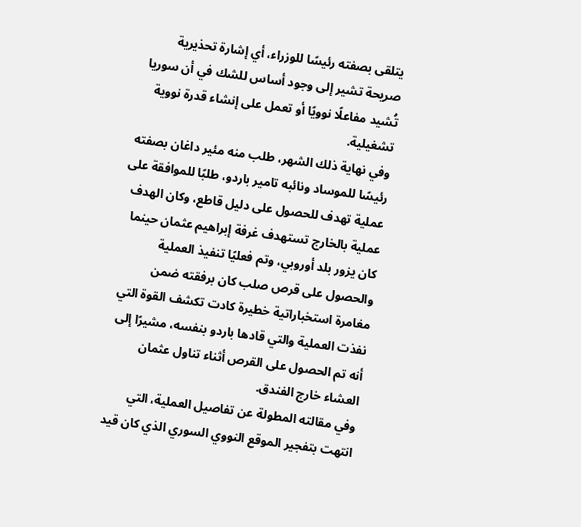يتلقى بصفته رئيسًا للوزراء، أي إشارة تحذيرية صريحة تشير إلى وجود أساس للشك في أن سوريا تُشيد مفاعلًا نوويًا أو تعمل على إنشاء قدرة نووية تشغيلية.
وفي نهاية ذلك الشهر، طلب منه مئير داغان بصفته رئيسًا للموساد ونائبه تامير باردو، طلبًا للموافقة على عملية تهدف للحصول على دليل قاطع، وكان الهدف عملية بالخارج تستهدف غرفة إبراهيم عثمان حينما كان يزور بلد أوروبي، وتم فعليًا تنفيذ العملية والحصول على قرص صلب كان برفقته ضمن مغامرة استخباراتية خطيرة كادت تكشف القوة التي نفذت العملية والتي قادها باردو بنفسه، مشيرًا إلى أنه تم الحصول على القرص أثناء تناول عثمان العشاء خارج الفندق.
وفي مقالته المطولة عن تفاصيل العملية، التي انتهت بتفجير الموقع النووي السوري الذي كان قيد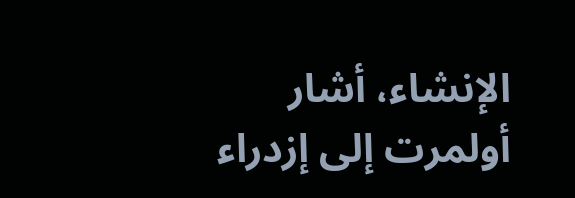الإنشاء، أشار أولمرت إلى إزدراء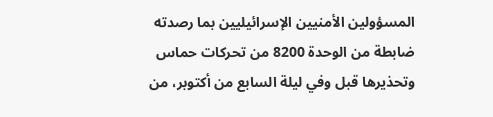المسؤولين الأمنيين الإسرائيليين بما رصدته ضابطة من الوحدة 8200 من تحركات حماس وتحذيرها قبل وفي ليلة السابع من أكتوبر، من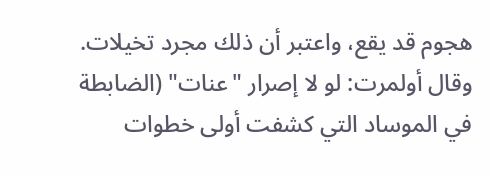هجوم قد يقع، واعتبر أن ذلك مجرد تخيلات.
وقال أولمرت: لو لا إصرار "عنات" (الضابطة في الموساد التي كشفت أولى خطوات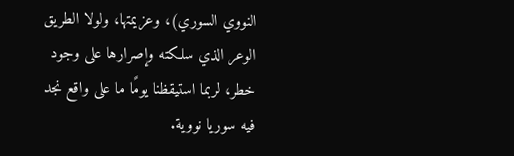النووي السوري)، وعزيمتها، ولولا الطريق الوعر الذي سلكته وإصرارها على وجود خطر، لربما استيقظنا يومًا ما على واقع نجد فيه سوريا نووية.